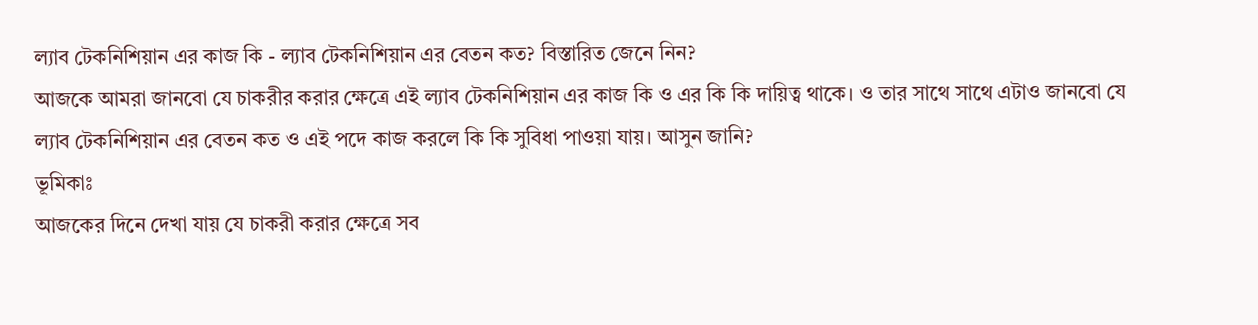ল্যাব টেকনিশিয়ান এর কাজ কি - ল্যাব টেকনিশিয়ান এর বেতন কত? বিস্তারিত জেনে নিন?
আজকে আমরা জানবো যে চাকরীর করার ক্ষেত্রে এই ল্যাব টেকনিশিয়ান এর কাজ কি ও এর কি কি দায়িত্ব থাকে। ও তার সাথে সাথে এটাও জানবো যে ল্যাব টেকনিশিয়ান এর বেতন কত ও এই পদে কাজ করলে কি কি সুবিধা পাওয়া যায়। আসুন জানি?
ভূমিকাঃ
আজকের দিনে দেখা যায় যে চাকরী করার ক্ষেত্রে সব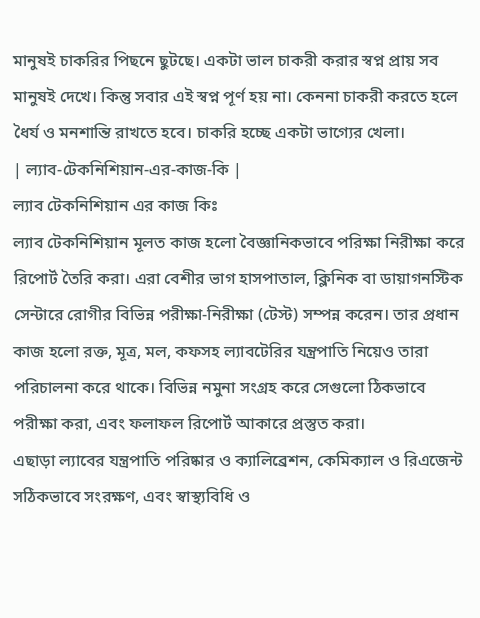মানুষই চাকরির পিছনে ছুটছে। একটা ভাল চাকরী করার স্বপ্ন প্রায় সব মানুষই দেখে। কিন্তু সবার এই স্বপ্ন পূর্ণ হয় না। কেননা চাকরী করতে হলে ধৈর্য ও মনশান্তি রাখতে হবে। চাকরি হচ্ছে একটা ভাগ্যের খেলা।
| ল্যাব-টেকনিশিয়ান-এর-কাজ-কি |
ল্যাব টেকনিশিয়ান এর কাজ কিঃ
ল্যাব টেকনিশিয়ান মূলত কাজ হলো বৈজ্ঞানিকভাবে পরিক্ষা নিরীক্ষা করে রিপোর্ট তৈরি করা। এরা বেশীর ভাগ হাসপাতাল, ক্লিনিক বা ডায়াগনস্টিক সেন্টারে রোগীর বিভিন্ন পরীক্ষা-নিরীক্ষা (টেস্ট) সম্পন্ন করেন। তার প্রধান কাজ হলো রক্ত, মূত্র, মল, কফসহ ল্যাবটেরির যন্ত্রপাতি নিয়েও তারা পরিচালনা করে থাকে। বিভিন্ন নমুনা সংগ্রহ করে সেগুলো ঠিকভাবে পরীক্ষা করা, এবং ফলাফল রিপোর্ট আকারে প্রস্তুত করা।
এছাড়া ল্যাবের যন্ত্রপাতি পরিষ্কার ও ক্যালিব্রেশন, কেমিক্যাল ও রিএজেন্ট সঠিকভাবে সংরক্ষণ, এবং স্বাস্থ্যবিধি ও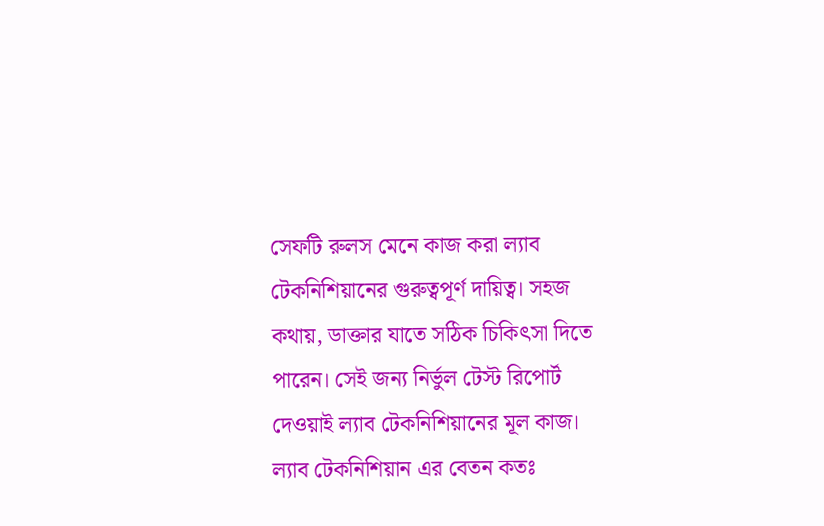সেফটি রুলস মেনে কাজ করা ল্যাব টেকনিশিয়ানের গুরুত্বপূর্ণ দায়িত্ব। সহজ কথায়, ডাক্তার যাতে সঠিক চিকিৎসা দিতে পারেন। সেই জন্য নির্ভুল টেস্ট রিপোর্ট দেওয়াই ল্যাব টেকনিশিয়ানের মূল কাজ।
ল্যাব টেকনিশিয়ান এর বেতন কতঃ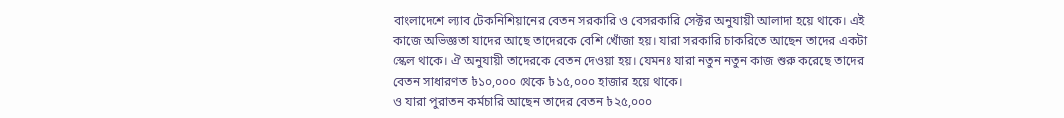বাংলাদেশে ল্যাব টেকনিশিয়ানের বেতন সরকারি ও বেসরকারি সেক্টর অনুযায়ী আলাদা হয়ে থাকে। এই কাজে অভিজ্ঞতা যাদের আছে তাদেরকে বেশি খোঁজা হয়। যারা সরকারি চাকরিতে আছেন তাদের একটা স্কেল থাকে। ঐ অনুযায়ী তাদেরকে বেতন দেওয়া হয়। যেমনঃ যারা নতুন নতুন কাজ শুরু করেছে তাদের বেতন সাধারণত ৳১০,০০০ থেকে ৳১৫,০০০ হাজার হয়ে থাকে।
ও যারা পুরাতন কর্মচারি আছেন তাদের বেতন ৳২৫,০০০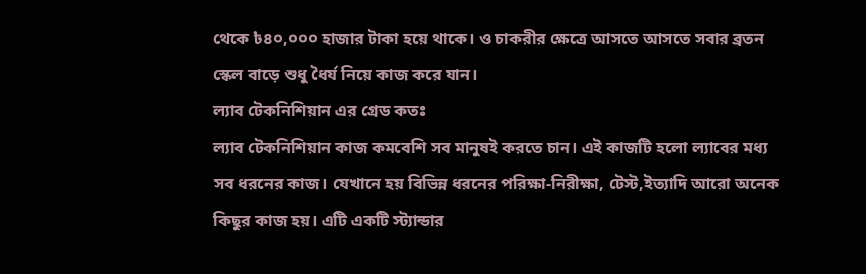থেকে ৳৪০,০০০ হাজার টাকা হয়ে থাকে। ও চাকরীর ক্ষেত্রে আসতে আসতে সবার ব্রতন স্কেল বাড়ে শুধু ধৈর্য নিয়ে কাজ করে যান।
ল্যাব টেকনিশিয়ান এর গ্রেড কতঃ
ল্যাব টেকনিশিয়ান কাজ কমবেশি সব মানুষই করতে চান। এই কাজটি হলো ল্যাবের মধ্য সব ধরনের কাজ। যেখানে হয় বিভিন্ন ধরনের পরিক্ষা-নিরীক্ষা, টেস্ট,ইত্যাদি আরো অনেক কিছুর কাজ হয়। এটি একটি স্ট্যান্ডার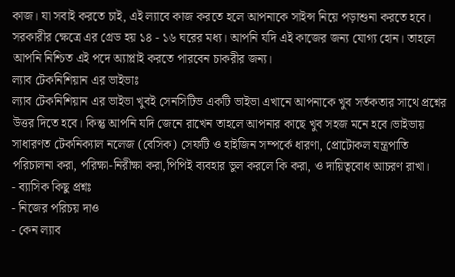কাজ। যা সবাই করতে চাই, এই ল্যাবে কাজ করতে হলে আপনাকে সাইন্স নিয়ে পড়াশুনা করতে হবে।
সরকারীর ক্ষেত্রে এর গ্রেড হয় ১৪ - ১৬ ঘরের মধ্য। আপনি যদি এই কাজের জন্য যোগ্য হোন। তাহলে আপনি নিশ্চিত এই পদে অ্যাপ্লাই করতে পারবেন চাকরীর জন্য।
ল্যাব টেকনিশিয়ান এর ভাইভাঃ
ল্যাব টেকনিশিয়ান এর ভাইভা খুবই সেনসিটিভ একটি ভাইভা এখানে আপনাকে খুব সর্তকতার সাথে প্রশ্নের উত্তর দিতে হবে। কিন্তু আপনি যদি জেনে রাখেন তাহলে আপনার কাছে খুব সহজ মনে হবে।ভাইভায় সাধারণত টেকনিক্যাল নলেজ (বেসিক) সেফটি ও হাইজিন সম্পর্কে ধারণা, প্রোটোকল যন্ত্রপাতি পরিচালনা করা, পরিক্ষা-নিরীক্ষা করা,পিপিই ব্যবহার ভুল করলে কি করা, ও দায়িত্ববোধ আচরণ রাখা।
- ব্যাসিক কিছু প্রশ্নঃ
- নিজের পরিচয় দাও
- কেন ল্যাব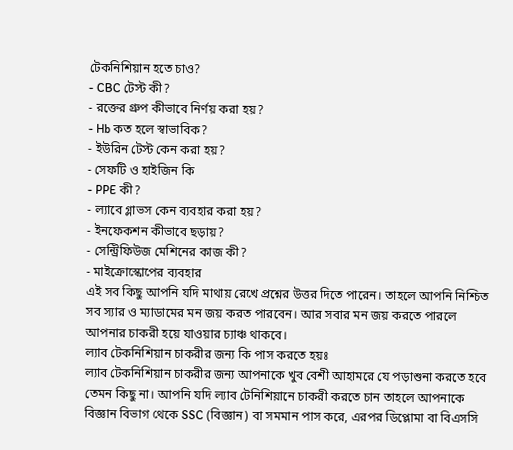টেকনিশিয়ান হতে চাও?
- CBC টেস্ট কী?
- রক্তের গ্রুপ কীভাবে নির্ণয় করা হয়?
- Hb কত হলে স্বাভাবিক?
- ইউরিন টেস্ট কেন করা হয়?
- সেফটি ও হাইজিন কি
- PPE কী?
- ল্যাবে গ্লাভস কেন ব্যবহার করা হয়?
- ইনফেকশন কীভাবে ছড়ায়?
- সেন্ট্রিফিউজ মেশিনের কাজ কী?
- মাইক্রোস্কোপের ব্যবহার
এই সব কিছু আপনি যদি মাথায় রেখে প্রশ্নের উত্তর দিতে পারেন। তাহলে আপনি নিশ্চিত সব স্যার ও ম্যাডামের মন জয় করত পারবেন। আর সবার মন জয় করতে পারলে আপনার চাকরী হয়ে যাওয়ার চ্যাঞ্চ থাকবে।
ল্যাব টেকনিশিয়ান চাকরীর জন্য কি পাস করতে হয়ঃ
ল্যাব টেকনিশিয়ান চাকরীর জন্য আপনাকে খুব বেশী আহামরে যে পড়াশুনা করতে হবে তেমন কিছু না। আপনি যদি ল্যাব টেনিশিয়ানে চাকরী করতে চান তাহলে আপনাকে বিজ্ঞান বিভাগ থেকে SSC (বিজ্ঞান) বা সমমান পাস করে, এরপর ডিপ্লোমা বা বিএসসি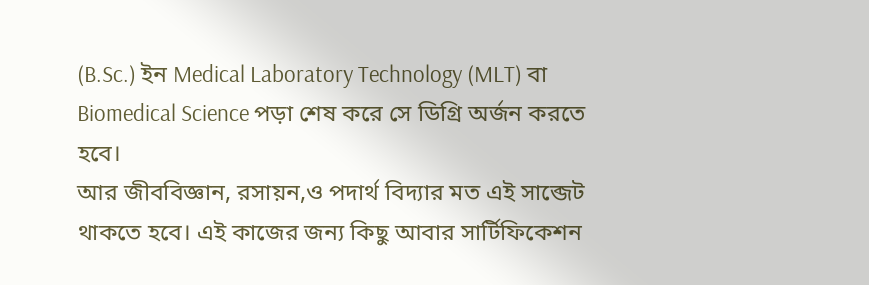(B.Sc.) ইন Medical Laboratory Technology (MLT) বা Biomedical Science পড়া শেষ করে সে ডিগ্রি অর্জন করতে হবে।
আর জীববিজ্ঞান, রসায়ন,ও পদার্থ বিদ্যার মত এই সাব্জেট থাকতে হবে। এই কাজের জন্য কিছু আবার সার্টিফিকেশন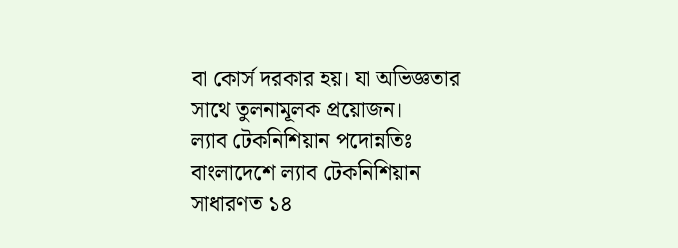বা কোর্স দরকার হয়। যা অভিজ্ঞতার সাথে তুলনামূলক প্রয়োজন।
ল্যাব টেকনিশিয়ান পদোন্নতিঃ
বাংলাদেশে ল্যাব টেকনিশিয়ান সাধারণত ১৪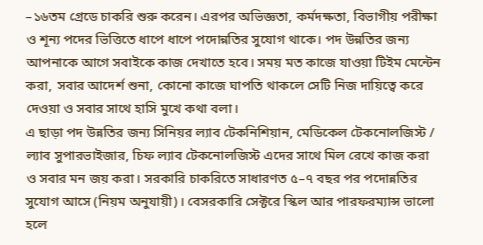–১৬তম গ্রেডে চাকরি শুরু করেন। এরপর অভিজ্ঞতা, কর্মদক্ষতা, বিভাগীয় পরীক্ষা ও শূন্য পদের ভিত্তিতে ধাপে ধাপে পদোন্নতির সুযোগ থাকে। পদ উন্নতির জন্য আপনাকে আগে সবাইকে কাজ দেখাতে হবে। সময় মত কাজে যাওয়া টিইম মেন্টেন করা, সবার আদের্শ শুনা, কোনো কাজে ঘাপতি থাকলে সেটি নিজ দায়িত্বে করে দেওয়া ও সবার সাথে হাসি মুখে কথা বলা।
এ ছাড়া পদ উন্নতির জন্য সিনিয়র ল্যাব টেকনিশিয়ান, মেডিকেল টেকনোলজিস্ট / ল্যাব সুপারভাইজার, চিফ ল্যাব টেকনোলজিস্ট এদের সাথে মিল রেখে কাজ করা ও সবার মন জয় করা। সরকারি চাকরিতে সাধারণত ৫–৭ বছর পর পদোন্নতির সুযোগ আসে (নিয়ম অনুযায়ী)। বেসরকারি সেক্টরে স্কিল আর পারফরম্যান্স ভালো হলে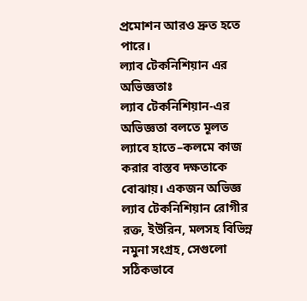প্রমোশন আরও দ্রুত হতে পারে।
ল্যাব টেকনিশিয়ান এর অভিজ্ঞতাঃ
ল্যাব টেকনিশিয়ান-এর অভিজ্ঞতা বলতে মূলত ল্যাবে হাতে–কলমে কাজ করার বাস্তব দক্ষতাকে বোঝায়। একজন অভিজ্ঞ ল্যাব টেকনিশিয়ান রোগীর রক্ত, ইউরিন, মলসহ বিভিন্ন নমুনা সংগ্রহ, সেগুলো সঠিকভাবে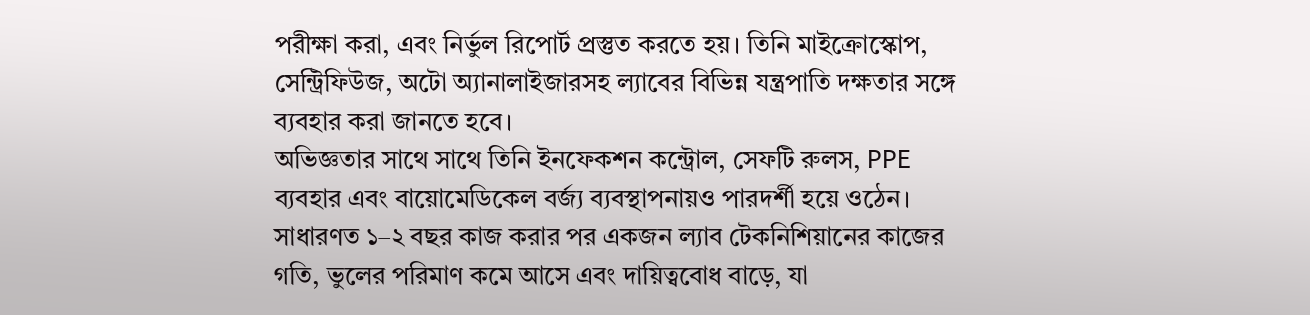পরীক্ষা করা, এবং নির্ভুল রিপোর্ট প্রস্তুত করতে হয়। তিনি মাইক্রোস্কোপ, সেন্ট্রিফিউজ, অটো অ্যানালাইজারসহ ল্যাবের বিভিন্ন যন্ত্রপাতি দক্ষতার সঙ্গে ব্যবহার করা জানতে হবে।
অভিজ্ঞতার সাথে সাথে তিনি ইনফেকশন কন্ট্রোল, সেফটি রুলস, PPE ব্যবহার এবং বায়োমেডিকেল বর্জ্য ব্যবস্থাপনায়ও পারদর্শী হয়ে ওঠেন। সাধারণত ১–২ বছর কাজ করার পর একজন ল্যাব টেকনিশিয়ানের কাজের গতি, ভুলের পরিমাণ কমে আসে এবং দায়িত্ববোধ বাড়ে, যা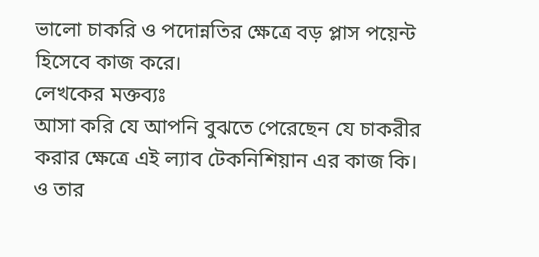ভালো চাকরি ও পদোন্নতির ক্ষেত্রে বড় প্লাস পয়েন্ট হিসেবে কাজ করে।
লেখকের মক্তব্যঃ
আসা করি যে আপনি বুঝতে পেরেছেন যে চাকরীর করার ক্ষেত্রে এই ল্যাব টেকনিশিয়ান এর কাজ কি। ও তার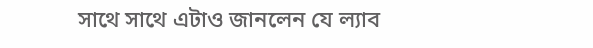সাথে সাথে এটাও জানলেন যে ল্যাব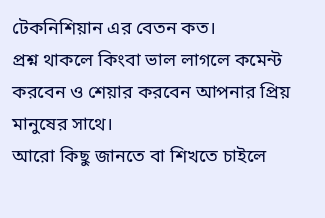টেকনিশিয়ান এর বেতন কত।
প্রশ্ন থাকলে কিংবা ভাল লাগলে কমেন্ট করবেন ও শেয়ার করবেন আপনার প্রিয় মানুষের সাথে।
আরো কিছু জানতে বা শিখতে চাইলে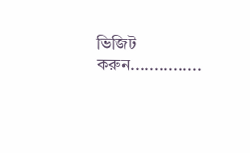ভিজিট করুন...............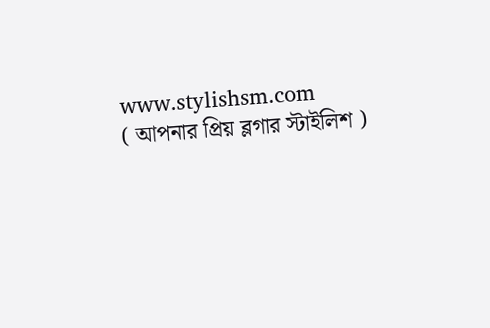www.stylishsm.com
( আপনার প্রিয় ব্লগার স্টাইলিশ )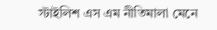স্টাইলিশ এস এম নীতিমালা মেনে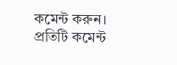কমেন্ট করুন। প্রতিটি কমেন্ট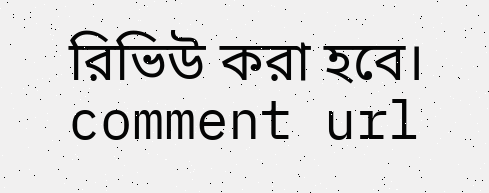রিভিউ করা হবে।
comment url